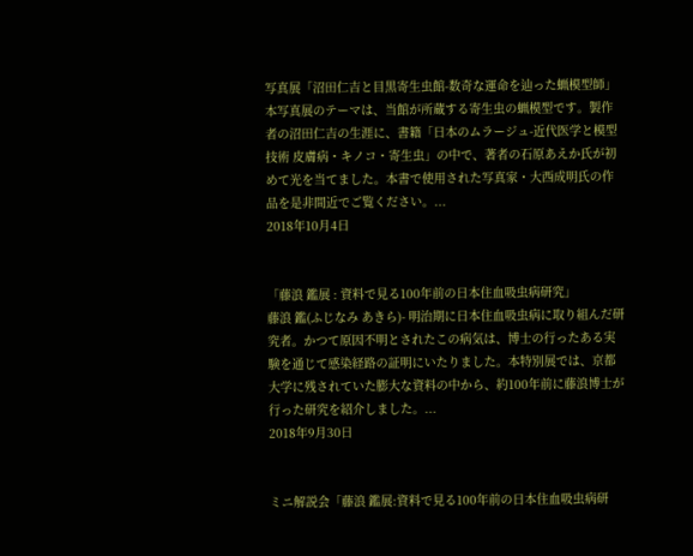写真展「沼田仁吉と目黒寄生虫館-数奇な運命を辿った蝋模型師」
本写真展のテーマは、当館が所蔵する寄生虫の蝋模型です。製作者の沼田仁吉の生涯に、書籍「日本のムラージュ-近代医学と模型技術 皮膚病・キノコ・寄生虫」の中で、著者の石原あえか氏が初めて光を当てました。本書で使用された写真家・大西成明氏の作品を是非間近でご覧ください。...
2018年10月4日


「藤浪 鑑展 : 資料で見る100年前の日本住血吸虫病研究」
藤浪 鑑(ふじなみ あきら)- 明治期に日本住血吸虫病に取り組んだ研究者。かつて原因不明とされたこの病気は、博士の行ったある実験を通じて感染経路の証明にいたりました。本特別展では、京都大学に残されていた膨大な資料の中から、約100年前に藤浪博士が行った研究を紹介しました。...
2018年9月30日


ミニ解説会「藤浪 鑑展:資料で見る100年前の日本住血吸虫病研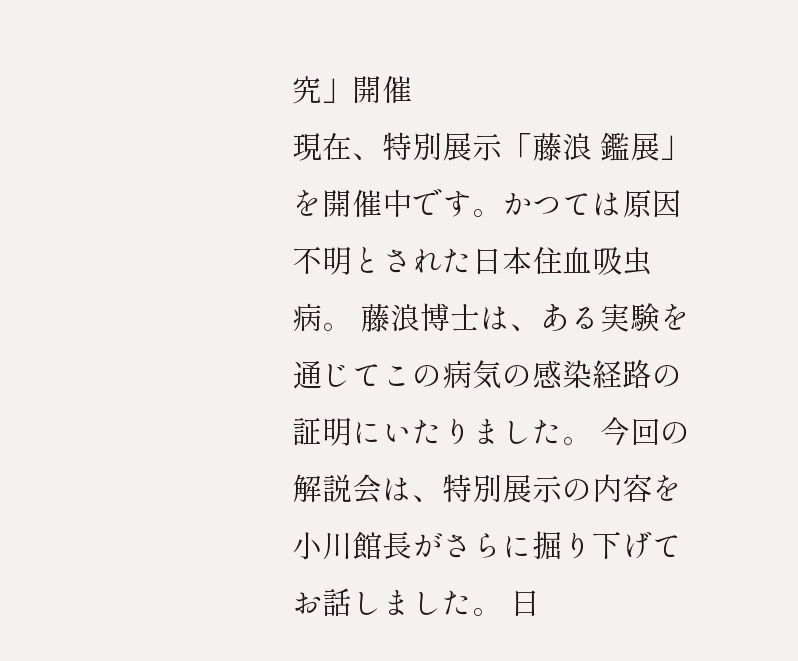究」開催
現在、特別展示「藤浪 鑑展」を開催中です。かつては原因不明とされた日本住血吸虫病。 藤浪博士は、ある実験を通じてこの病気の感染経路の証明にいたりました。 今回の解説会は、特別展示の内容を小川館長がさらに掘り下げてお話しました。 日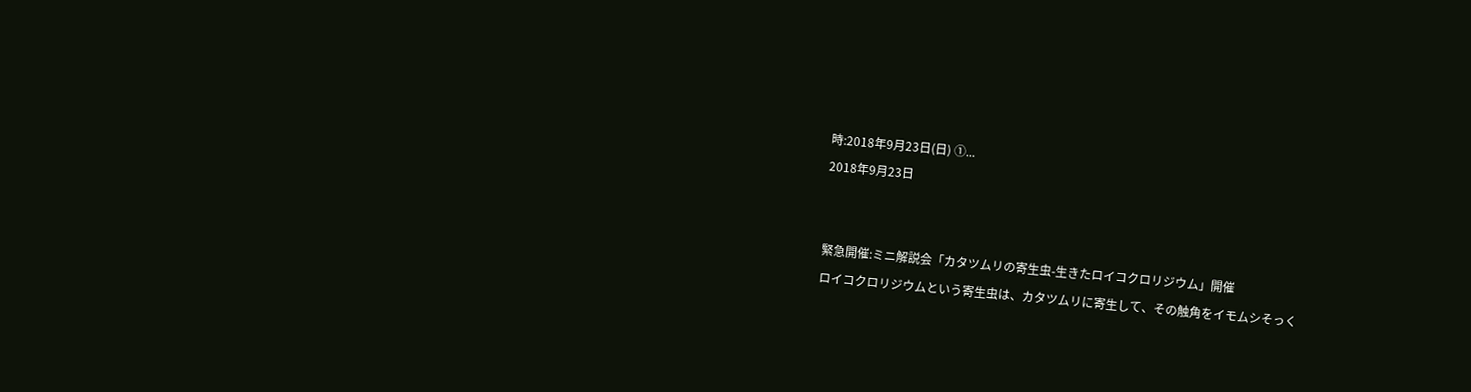時:2018年9月23日(日) ①...
2018年9月23日


緊急開催:ミニ解説会「カタツムリの寄生虫-生きたロイコクロリジウム」開催
ロイコクロリジウムという寄生虫は、カタツムリに寄生して、その触角をイモムシそっく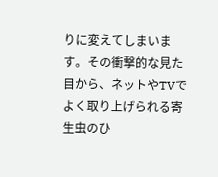りに変えてしまいます。その衝撃的な見た目から、ネットやTVでよく取り上げられる寄生虫のひ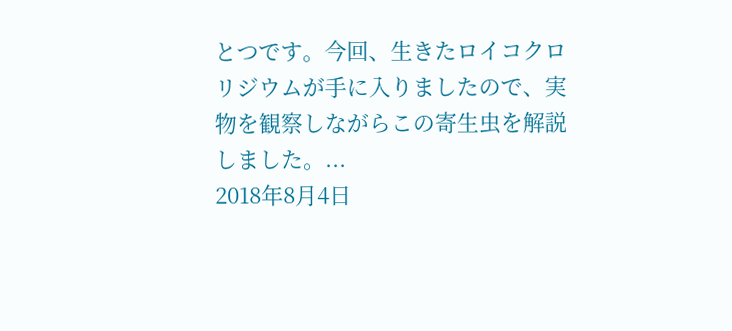とつです。今回、生きたロイコクロリジウムが手に入りましたので、実物を観察しながらこの寄生虫を解説しました。...
2018年8月4日